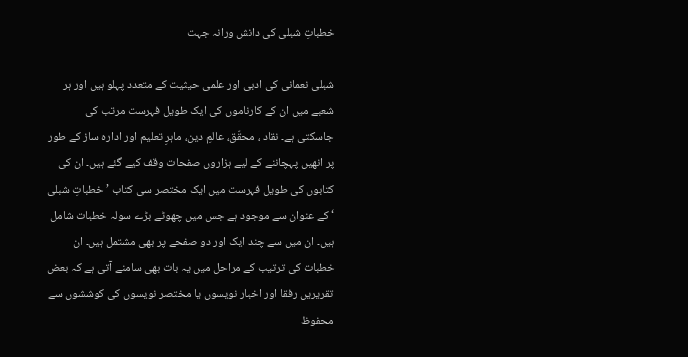خطباتِ شبلی کی دانش ورانہ جہت

شبلی نعمانی کی ادبی اور علمی حیثیت کے متعدد پہلو ہیں اور ہر شعبے میں ان کے کارناموں کی ایک طویل فہرست مرتب کی جاسکتی ہے۔ نقاد ، محقّق، عالمِ دین، ماہرِ تعلیم اور ادارہ ساز کے طور پر انھیں پہچاننے کے لیے ہزاروں صفحات وقف کیے گئے ہیں۔ ان کی کتابوں کی طویل فہرست میں ایک مختصر سی کتاب ’خطباتِ شبلی ‘ کے عنوان سے موجود ہے جس میں چھوٹے بڑے سولہ خطبات شامل ہیں۔ ان میں سے چند ایک اور دو صفحے پر بھی مشتمل ہیں۔ ان خطبات کی ترتیب کے مراحل میں یہ بات بھی سامنے آتی ہے کہ بعض تقریریں رفقا اور اخبار نویسوں یا مختصر نویسوں کی کوششوں سے محفوظ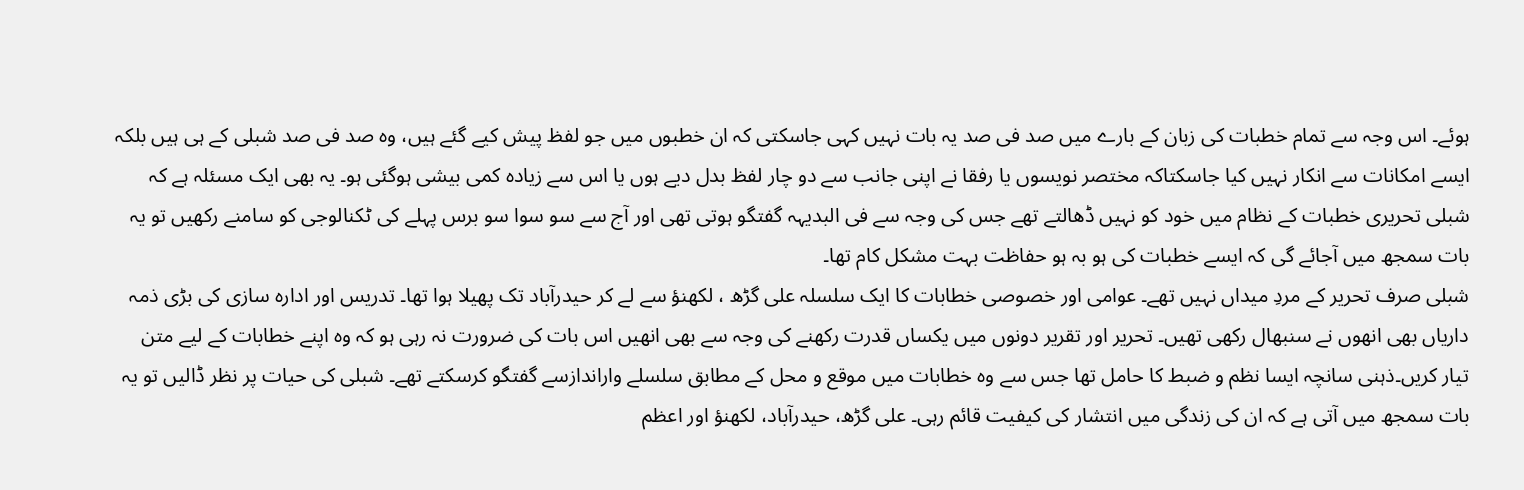ہوئے۔ اس وجہ سے تمام خطبات کی زبان کے بارے میں صد فی صد یہ بات نہیں کہی جاسکتی کہ ان خطبوں میں جو لفظ پیش کیے گئے ہیں، وہ صد فی صد شبلی کے ہی ہیں بلکہ ایسے امکانات سے انکار نہیں کیا جاسکتاکہ مختصر نویسوں یا رفقا نے اپنی جانب سے دو چار لفظ بدل دیے ہوں یا اس سے زیادہ کمی بیشی ہوگئی ہو۔ یہ بھی ایک مسئلہ ہے کہ شبلی تحریری خطبات کے نظام میں خود کو نہیں ڈھالتے تھے جس کی وجہ سے فی البدیہہ گفتگو ہوتی تھی اور آج سے سو سوا سو برس پہلے کی ٹکنالوجی کو سامنے رکھیں تو یہ بات سمجھ میں آجائے گی کہ ایسے خطبات کی ہو بہ ہو حفاظت بہت مشکل کام تھا۔
شبلی صرف تحریر کے مردِ میداں نہیں تھے۔ عوامی اور خصوصی خطابات کا ایک سلسلہ علی گڑھ ، لکھنؤ سے لے کر حیدرآباد تک پھیلا ہوا تھا۔ تدریس اور ادارہ سازی کی بڑی ذمہ داریاں بھی انھوں نے سنبھال رکھی تھیں۔ تحریر اور تقریر دونوں میں یکساں قدرت رکھنے کی وجہ سے بھی انھیں اس بات کی ضرورت نہ رہی ہو کہ وہ اپنے خطابات کے لیے متن تیار کریں۔ذہنی سانچہ ایسا نظم و ضبط کا حامل تھا جس سے وہ خطابات میں موقع و محل کے مطابق سلسلے واراندازسے گفتگو کرسکتے تھے۔ شبلی کی حیات پر نظر ڈالیں تو یہ بات سمجھ میں آتی ہے کہ ان کی زندگی میں انتشار کی کیفیت قائم رہی۔ علی گڑھ، حیدرآباد، لکھنؤ اور اعظم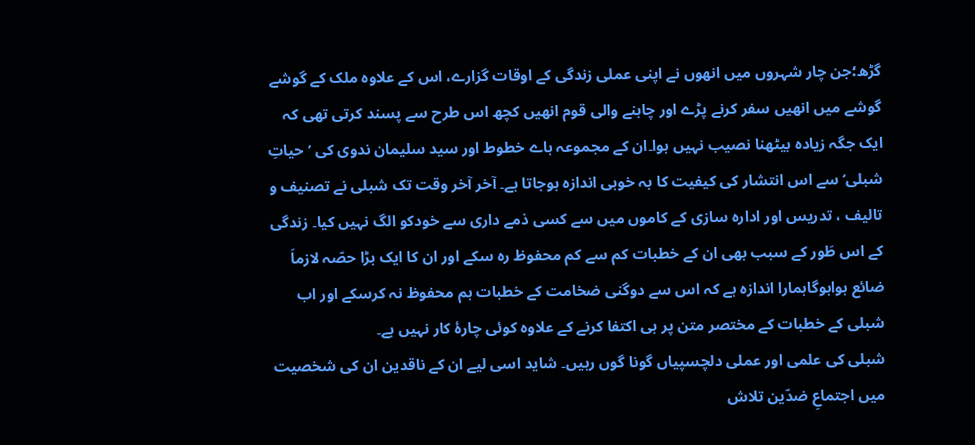گڑھ؛جن چار شہروں میں انھوں نے اپنی عملی زندگی کے اوقات گزارے، اس کے علاوہ ملک کے گوشے گوشے میں انھیں سفر کرنے پڑے اور چاہنے والی قوم انھیں کچھ اس طرح سے پسند کرتی تھی کہ ایک جگہ زیادہ بیٹھنا نصیب نہیں ہوا۔ان کے مجموعہ ہاے خطوط اور سید سلیمان ندوی کی ’حیاتِ شبلی‘ سے اس انتشار کی کیفیت کا بہ خوبی اندازہ ہوجاتا ہے۔ آخر آخر وقت تک شبلی نے تصنیف و تالیف ، تدریس اور ادارہ سازی کے کاموں میں سے کسی ذمے داری سے خودکو الگ نہیں کیا۔ زندگی کے اس طَور کے سبب بھی ان کے خطبات کم سے کم محفوظ رہ سکے اور ان کا ایک بڑا حصّہ لازماَ ضائع ہواہوگاہمارا اندازہ ہے کہ اس سے دوگنی ضخامت کے خطبات ہم محفوظ نہ کرسکے اور اب شبلی کے خطبات کے مختصر متن پر ہی اکتفا کرنے کے علاوہ کوئی چارۂ کار نہیں ہے۔
شبلی کی علمی اور عملی دلچسپیاں گونا گوں رہیں۔ شاید اسی لیے ان کے ناقدین ان کی شخصیت میں اجتماعِ ضدّین تلاش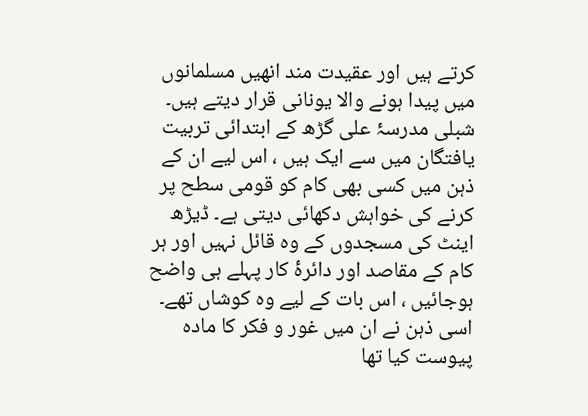کرتے ہیں اور عقیدت مند انھیں مسلمانوں میں پیدا ہونے والا یونانی قرار دیتے ہیں۔ شبلی مدرسۂ علی گڑھ کے ابتدائی تربیت یافتگان میں سے ایک ہیں ، اس لیے ان کے ذہن میں کسی بھی کام کو قومی سطح پر کرنے کی خواہش دکھائی دیتی ہے۔ ڈیڑھ اینٹ کی مسجدوں کے وہ قائل نہیں اور ہر کام کے مقاصد اور دائرۂ کار پہلے ہی واضح ہوجائیں ، اس بات کے لیے وہ کوشاں تھے۔ اسی ذہن نے ان میں غور و فکر کا مادہ پیوست کیا تھا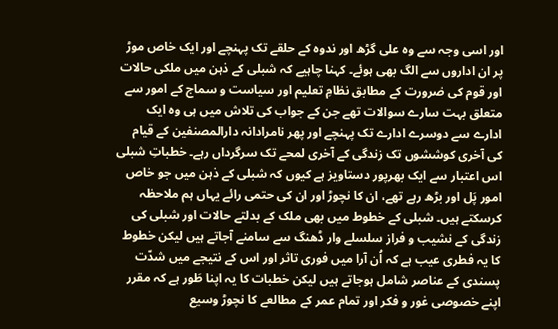اور اسی وجہ سے وہ علی گڑھ اور ندوہ کے حلقے تک پہنچے اور ایک خاص موڑ پر ان اداروں سے الگ بھی ہوئے۔ کہنا چاہیے کہ شبلی کے ذہن میں ملکی حالات اور قوم کی ضرورت کے مطابق نظامِ تعلیم اور سیاست و سماج کے امور سے متعلق بہت سارے سوالات تھے جن کے جواب کی تلاش میں ہی وہ ایک ادارے سے دوسرے ادارے تک پہنچے اور پھر نامرادانہ دارالمصنفین کے قیام کی آخری کوششوں تک زندگی کے آخری لمحے تک سرگرداں رہے۔ خطباتِ شبلی اس اعتبار سے ایک بھرپور دستاویز ہے کیوں کہ شبلی کے ذہن میں جو خاص امور پَل اور بڑھ رہے تھے، ان کا نچوڑ اور ان کی حتمی رائے یہاں ہم ملاحظہ کرسکتے ہیں۔ شبلی کے خطوط میں بھی ملک کے بدلتے حالات اور شبلی کی زندگی کے نشیب و فراز سلسلے وار ڈھنگ سے سامنے آجاتے ہیں لیکن خطوط کا یہ فطری عیب ہے کہ اُن آرا میں فوری تاثر اور اس کے نتیجے میں شدّت پسندی کے عناصر شامل ہوجاتے ہیں لیکن خطبات کا یہ اپنا طَور ہے کہ مقرر اپنے خصوصی غور و فکر اور تمام عمر کے مطالعے کا نچوڑ وسیع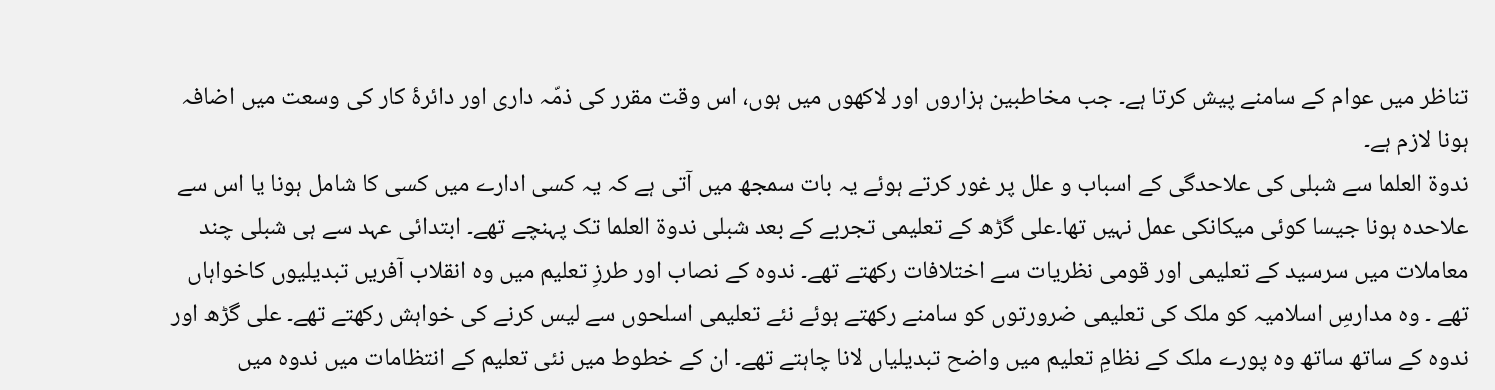تناظر میں عوام کے سامنے پیش کرتا ہے۔ جب مخاطبین ہزاروں اور لاکھوں میں ہوں، اس وقت مقرر کی ذمّہ داری اور دائرۂ کار کی وسعت میں اضافہ ہونا لازم ہے۔
ندوۃ العلما سے شبلی کی علاحدگی کے اسباب و علل پر غور کرتے ہوئے یہ بات سمجھ میں آتی ہے کہ یہ کسی ادارے میں کسی کا شامل ہونا یا اس سے علاحدہ ہونا جیسا کوئی میکانکی عمل نہیں تھا۔علی گڑھ کے تعلیمی تجربے کے بعد شبلی ندوۃ العلما تک پہنچے تھے۔ ابتدائی عہد سے ہی شبلی چند معاملات میں سرسید کے تعلیمی اور قومی نظریات سے اختلافات رکھتے تھے۔ ندوہ کے نصاب اور طرزِ تعلیم میں وہ انقلاب آفریں تبدیلیوں کاخواہاں تھے ۔ وہ مدارسِ اسلامیہ کو ملک کی تعلیمی ضرورتوں کو سامنے رکھتے ہوئے نئے تعلیمی اسلحوں سے لیس کرنے کی خواہش رکھتے تھے۔ علی گڑھ اور ندوہ کے ساتھ ساتھ وہ پورے ملک کے نظامِ تعلیم میں واضح تبدیلیاں لانا چاہتے تھے۔ ان کے خطوط میں نئی تعلیم کے انتظامات میں ندوہ میں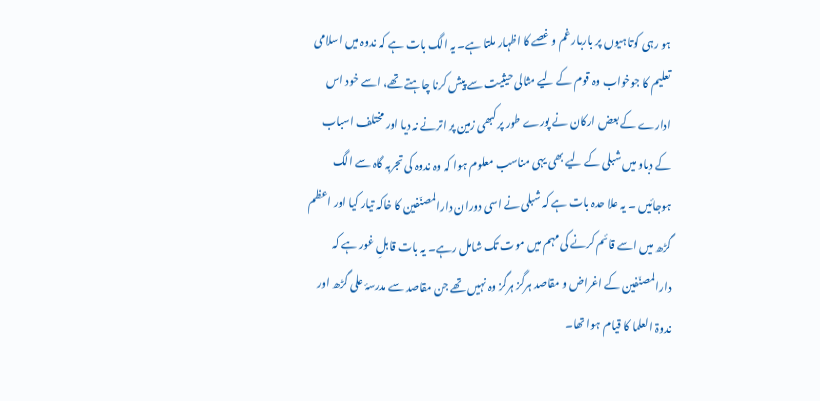ہو رہی کوتاہیوں پر باربار غم و غصے کا اظہار ملتا ہے۔ یہ الگ بات ہے کہ ندوہ میں اسلامی تعلیم کا جوخواب وہ قوم کے لیے مثالی حیثیت سے پیش کرنا چاہتے تھے، اسے خود اس ادارے کے بعض ارکان نے پورے طور پر کبھی زمین پر اترنے نہ دیا اور مختلف اسباب کے دباو میں شبلی کے لیے بھی یہی مناسب معلوم ہوا کہ وہ ندوہ کی تجربہ گاہ سے الگ ہوجائیں ۔ یہ علا حدہ بات ہے کہ شبلی نے اسی دوران دارالمصنّفین کا خاکہ تیار کیا اور اعظم گڑھ میں اسے قائم کرنے کی مہم میں موت تک شامل رہے۔ یہ بات قابلِ غور ہے کہ دارالمصنّفین کے اغراض و مقاصد ہرگز ہرگز وہ نہیں تھے جن مقاصد سے مدرسۂ علی گڑھ اور ندوۃ العلما کا قیام ہوا تھا۔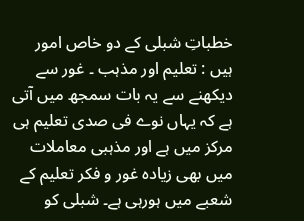خطباتِ شبلی کے دو خاص امور ہیں : تعلیم اور مذہب ۔ غور سے دیکھنے سے یہ بات سمجھ میں آتی ہے کہ یہاں نوے فی صدی تعلیم ہی مرکز میں ہے اور مذہبی معاملات میں بھی زیادہ غور و فکر تعلیم کے شعبے میں ہورہی ہے۔ شبلی کو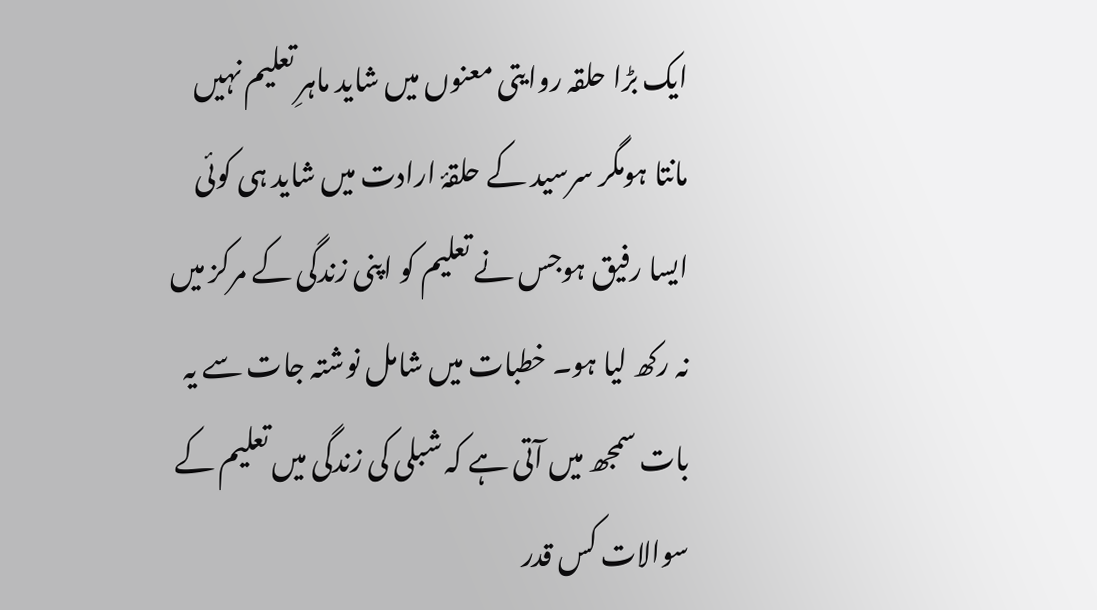ایک بڑا حلقہ روایتی معنوں میں شاید ماہرِ تعلیم نہیں مانتا ہومگر سرسید کے حلقۂ ارادت میں شاید ہی کوئی ایسا رفیق ہوجس نے تعلیم کو اپنی زندگی کے مرکز میں نہ رکھ لیا ہو۔ خطبات میں شامل نوشتہ جات سے یہ بات سمجھ میں آتی ہے کہ شبلی کی زندگی میں تعلیم کے سوالات کس قدر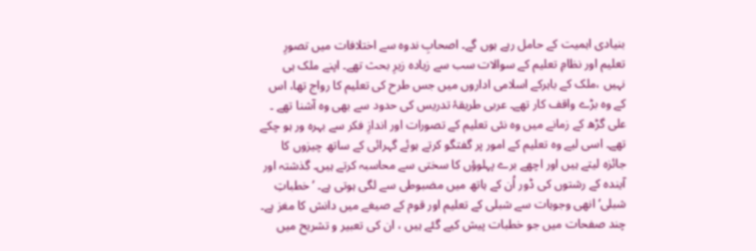بنیادی اہمیت کے حامل رہے ہوں گے۔ اصحابِ ندوہ سے اختلافات میں تصورِ تعلیم اور نظامِ تعلیم کے سوالات سب سے زیادہ زیرِ بحث تھے۔ اپنے ملک ہی نہیں ،ملک کے باہرکے اسلامی اداروں میں جس طرح کی تعلیم کا رواج تھا، اس کے وہ بڑے واقف کار تھے۔ عربی طریقۂ تدریس کی حدود سے بھی وہ آشنا تھے ۔ علی گڑھ کے زمانے میں وہ نئی تعلیم کے تصورات اور اندازِ فکر سے بہرہ ور ہو چکے تھے۔ اسی لیے وہ تعلیم کے امور پر گفتگو کرتے ہوئے گہرائی کے ساتھ چیزوں کا جائزہ لیتے ہیں اور اچھے برے پہلوؤں کا سختی سے محاسبہ کرتے ہیں۔ گذشتہ اور آیندہ کے رشتوں کی ڈور اُن کے ہاتھ میں مضبوطی سے لگی ہوتی ہے۔ ’خطباتِ شبلی‘ انھی وجوہات سے شبلی کے تعلیم اور قوم کے صیغے میں دانش کا مغز ہے۔ چند صفحات میں جو خطبات پیش کیے گئے ہیں ، ان کی تعبیر و تشریح میں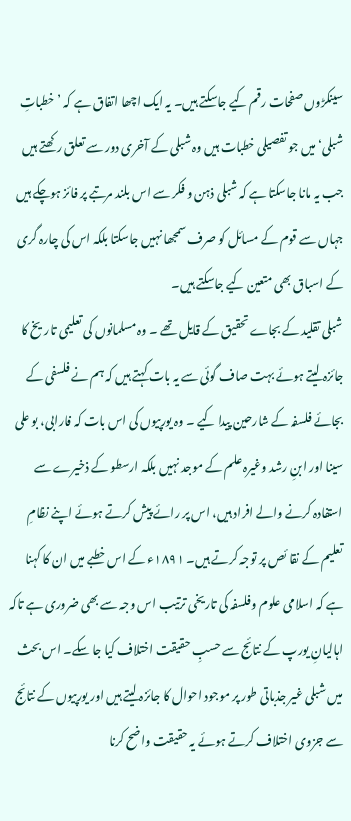سینکڑوں صفحات رقم کیے جاسکتے ہیں۔ یہ ایک اچھا اتفاق ہے کہ ’خطباتِ شبلی‘میں جو تفصیلی خطبات ہیں وہ شبلی کے آخری دور سے تعلق رکھتے ہیں جب یہ مانا جاسکتا ہے کہ شبلی ذہن و فکر سے اس بلند مرتبے پر فائز ہوچکے ہیں جہاں سے قوم کے مسائل کو صرف سمجھا نہیں جاسکتا بلکہ اس کی چارہ گری کے اسباق بھی متعین کیے جاسکتے ہیں۔
شبلی تقلید کے بجاے تحقیق کے قایل تھے ۔ وہ مسلمانوں کی تعلیمی تاریخ کا جائزہ لیتے ہوئے بہت صاف گوئی سے یہ بات کہتے ہیں کہ ہم نے فلسفی کے بجائے فلسفہ کے شارحین پیدا کیے ۔ وہ یورپیوں کی اس بات کہ فارابی، بو علی سینا اور ابنِ رشد وغیرہ علم کے موجد نہیں بلکہ ارسطو کے ذخیرے سے استفادہ کرنے والے افراد ہیں، اس پر رائے پیش کرتے ہوئے اپنے نظامِ تعلیم کے نقا ئص پر توجہ کرتے ہیں۔ ۱۸۹۱ء کے اس خطبے میں ان کا کہنا ہے کہ اسلامی علوم وفلسفہ کی تاریخی ترتیب اس وجہ سے بھی ضروری ہے تاکہ اہالیانِ یورپ کے نتائج سے حسبِ حقیقت اختلاف کیا جا سکے۔ اس بحث میں شبلی غیر جذباتی طور پر موجود احوال کا جائزہ لیتے ہیں اور یورپیوں کے نتائج سے جزوی اختلاف کرتے ہوئے یہ حقیقت واضح کرنا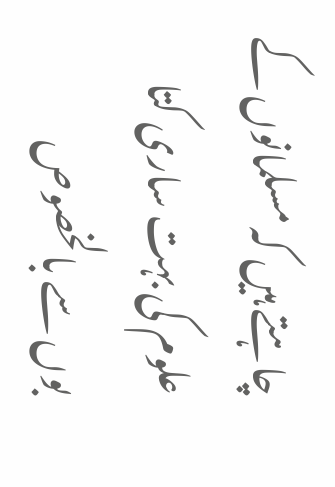چاہتے ہیں کہ مسلمانوں کے علوم کی بہت ساری کتا بوں سے بالخصوص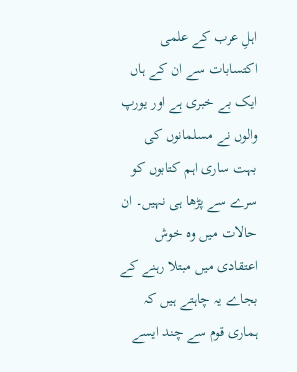اہلِ عرب کے علمی اکتسابات سے ان کے ہاں ایک بے خبری ہے اور یورپ والوں نے مسلمانوں کی بہت ساری اہم کتابوں کو سرے سے پڑھا ہی نہیں۔ ان حالات میں وہ خوش اعتقادی میں مبتلا رہنے کے بجاے یہ چاہتے ہیں کہ ہماری قوم سے چند ایسے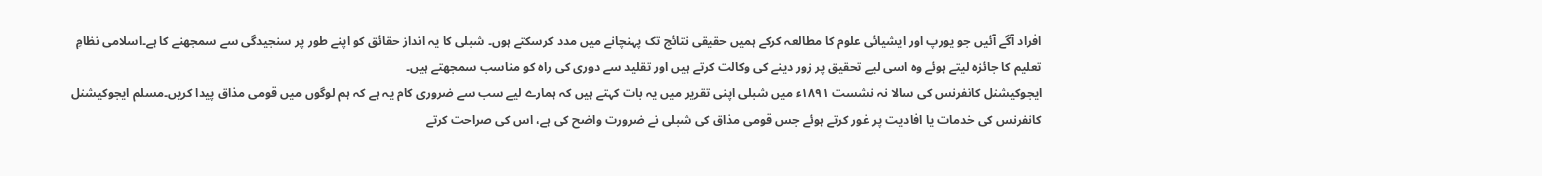افراد آگے آئیں جو یورپ اور ایشیائی علوم کا مطالعہ کرکے ہمیں حقیقی نتائج تک پہنچانے میں مدد کرسکتے ہوں۔ شبلی کا یہ انداز حقائق کو اپنے طور پر سنجیدگی سے سمجھنے کا ہے۔اسلامی نظامِ تعلیم کا جائزہ لیتے ہوئے وہ اسی لیے تحقیق پر زور دینے کی وکالت کرتے ہیں اور تقلید سے دوری کی راہ کو مناسب سمجھتے ہیں۔
ایجوکیشنل کانفرنس کی سالا نہ نشست ۱۸۹۱ء میں شبلی اپنی تقریر میں یہ بات کہتے ہیں کہ ہمارے لیے سب سے ضروری کام یہ ہے کہ ہم لوگوں میں قومی مذاق پیدا کریں۔مسلم ایجوکیشنل کانفرنس کی خدمات یا افادیت پر غور کرتے ہوئے جس قومی مذاق کی شبلی نے ضرورت واضح کی ہے، اس کی صراحت کرتے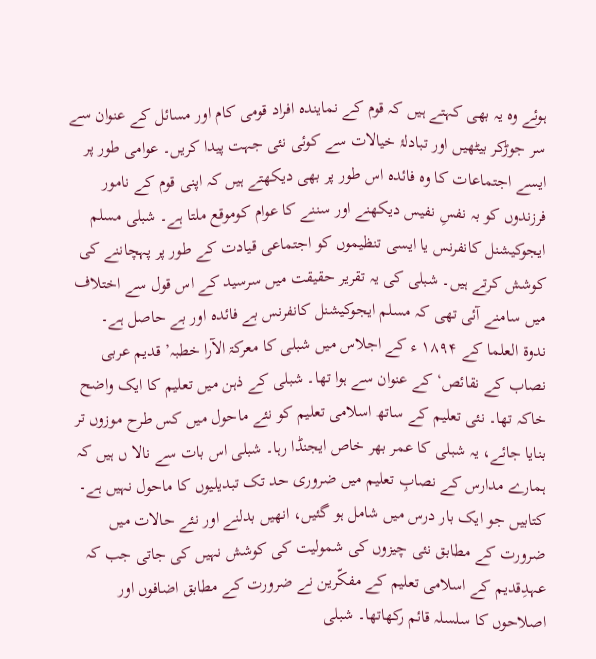ہوئے وہ یہ بھی کہتے ہیں کہ قوم کے نمایندہ افراد قومی کام اور مسائل کے عنوان سے سر جوڑکر بیٹھیں اور تبادلۂ خیالات سے کوئی نئی جہت پیدا کریں۔ عوامی طور پر ایسے اجتماعات کا وہ فائدہ اس طور پر بھی دیکھتے ہیں کہ اپنی قوم کے نامور فرزندوں کو بہ نفسِ نفیس دیکھنے اور سننے کا عوام کوموقع ملتا ہے۔ شبلی مسلم ایجوکیشنل کانفرنس یا ایسی تنظیموں کو اجتماعی قیادت کے طور پر پہچاننے کی کوشش کرتے ہیں۔ شبلی کی یہ تقریر حقیقت میں سرسید کے اس قول سے اختلاف میں سامنے آئی تھی کہ مسلم ایجوکیشنل کانفرنس بے فائدہ اور بے حاصل ہے۔
ندوۃ العلما کے ۱۸۹۴ ء کے اجلاس میں شبلی کا معرکۃ الآرا خطبہ’ قدیم عربی نصاب کے نقائص‘ کے عنوان سے ہوا تھا۔ شبلی کے ذہن میں تعلیم کا ایک واضح خاکہ تھا۔ نئی تعلیم کے ساتھ اسلامی تعلیم کو نئے ماحول میں کس طرح موزوں تر بنایا جائے، یہ شبلی کا عمر بھر خاص ایجنڈا رہا۔ شبلی اس بات سے نالا ں ہیں کہ ہمارے مدارس کے نصابِ تعلیم میں ضروری حد تک تبدیلیوں کا ماحول نہیں ہے۔ کتابیں جو ایک بار درس میں شامل ہو گئیں، انھیں بدلنے اور نئے حالات میں ضرورت کے مطابق نئی چیزوں کی شمولیت کی کوشش نہیں کی جاتی جب کہ عہدِقدیم کے اسلامی تعلیم کے مفکّرین نے ضرورت کے مطابق اضافوں اور اصلاحوں کا سلسلہ قائم رکھاتھا۔ شبلی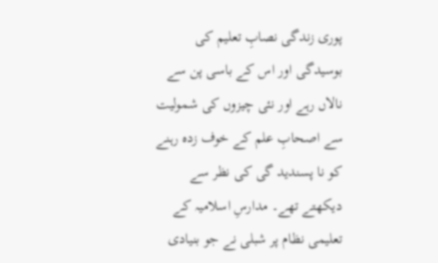پوری زندگی نصابِ تعلیم کی بوسیدگی اور اس کے باسی پن سے نالاں رہے اور نئی چیزوں کی شمولیت سے اصحابِ علم کے خوف زدہ رہنے کو نا پسندید گی کی نظر سے دیکھتے تھے۔ مدارسِ اسلامیہ کے تعلیمی نظام پر شبلی نے جو بنیادی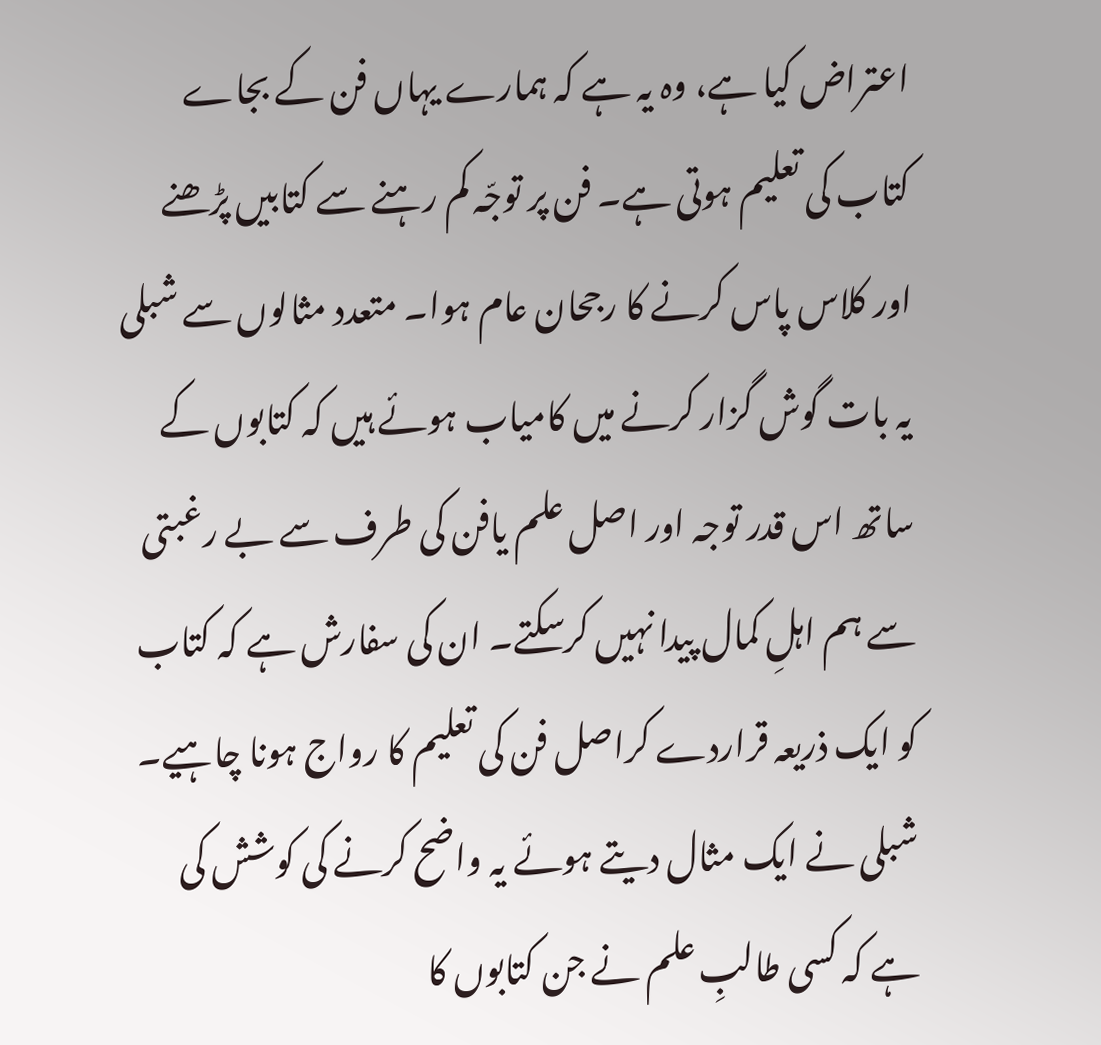اعتراض کیا ہے، وہ یہ ہے کہ ہمارے یہاں فن کے بجاے کتاب کی تعلیم ہوتی ہے۔ فن پر توجّہ کم رہنے سے کتابیں پڑھنے اور کلاس پاس کرنے کا رجحان عام ہوا۔ متعدد مثالوں سے شبلی یہ بات گوش گزار کرنے میں کامیاب ہوئے ہیں کہ کتابوں کے ساتھ اس قدر توجہ اور اصل علم یافن کی طرف سے بے رغبتی سے ہم اہلِ کمال پیدا نہیں کرسکتے۔ ان کی سفارش ہے کہ کتاب کو ایک ذریعہ قراردے کراصل فن کی تعلیم کا رواج ہونا چاہیے۔ شبلی نے ایک مثال دیتے ہوئے یہ واضح کرنے کی کوشش کی ہے کہ کسی طالبِ علم نے جن کتابوں کا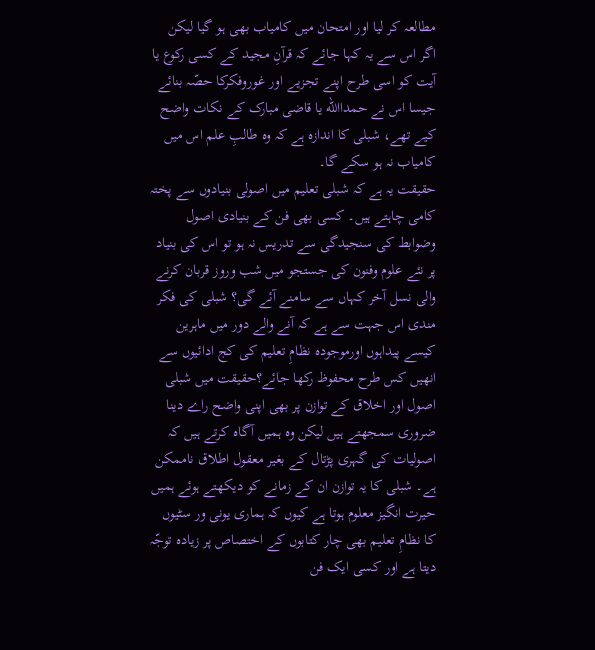مطالعہ کر لیا اور امتحان میں کامیاب بھی ہو گیا لیکن اگر اس سے یہ کہا جائے کہ قرآنِ مجید کے کسی رکوع یا آیت کو اسی طرح اپنے تجزیے اور غوروفکرکا حصّہ بنائے جیسا اس نے حمداالله یا قاضی مبارک کے نکات واضح کیے تھے، شبلی کا اندازہ ہے کہ وہ طالبِ علم اس میں کامیاب نہ ہو سکے گا۔
حقیقت یہ ہے کہ شبلی تعلیم میں اصولی بنیادوں سے پختہ کامی چاہتے ہیں۔ کسی بھی فن کے بنیادی اصول وضوابط کی سنجیدگی سے تدریس نہ ہو تو اس کی بنیاد پر نئے علوم وفنون کی جستجو میں شب وروز قربان کرنے والی نسل آخر کہاں سے سامنے آئے گی؟ شبلی کی فکر مندی اس جہت سے ہے کہ آنے والے دور میں ماہرین کیسے پیداہوں اورموجودہ نظامِ تعلیم کی کج ادائیوں سے انھیں کس طرح محفوظ رکھا جائے؟حقیقت میں شبلی اصول اور اخلاق کے توازن پر بھی اپنی واضح راے دینا ضروری سمجھتے ہیں لیکن وہ ہمیں آگاہ کرتے ہیں کہ اصولیات کی گہری پڑتال کے بغیر معقول اطلاق ناممکن ہے۔ شبلی کا یہ توازن ان کے زمانے کو دیکھتے ہوئے ہمیں حیرت انگیز معلوم ہوتا ہے کیوں کہ ہماری یونی ور سٹیوں کا نظامِ تعلیم بھی چار کتابوں کے اختصاص پر زیادہ توجّہ دیتا ہے اور کسی ایک فن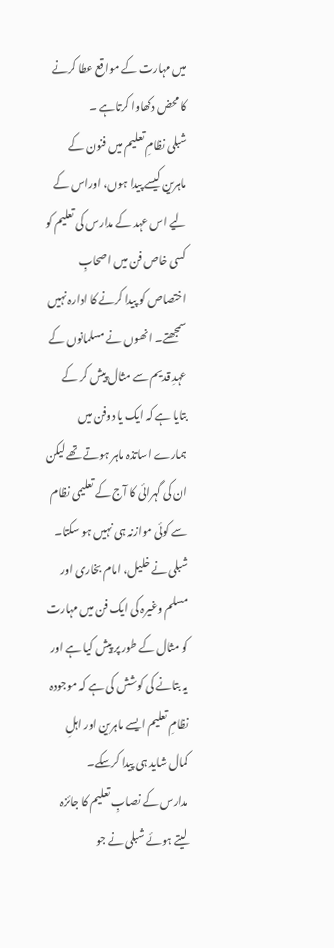میں مہارت کے مواقع عطا کرنے کا محض دکھاوا کرتاہے ۔
شبلی نظامِ تعلیم میں فنون کے ماہرین کیسے پیدا ہوں، اوراس کے لیے اس عہد کے مدارس کی تعلیم کو کسی خاص فن میں اصحابِ اختصاص کو پیدا کرنے کا ادارہ نہیں سمجھتے۔ انھوں نے مسلمانوں کے عہدِ قدیم سے مثال پیش کر کے بتایا ہے کہ ایک یا دوفن میں ہمارے اساتذہ ماہر ہوتے تھے لیکن ان کی گہرائی کا آج کے تعلیمی نظام سے کوئی موازنہ ہی نہیں ہو سکتا۔ شبلی نے خلیل، امام بخاری اور مسلم وغیرہ کی ایک فن میں مہارت کو مثال کے طور پر پیش کیا ہے اور یہ بتانے کی کوشش کی ہے کہ موجودہ نظامِ تعلیم ایسے ماہرین اور اہلِ کمال شاید ہی پیدا کرسکے۔
مدارس کے نصابِ تعلیم کا جائزہ لیتے ہوئے شبلی نے جو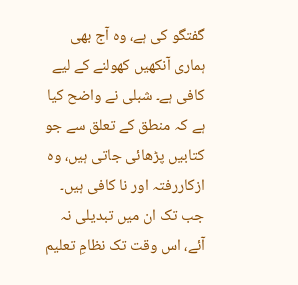گفتگو کی ہے، وہ آج بھی ہماری آنکھیں کھولنے کے لیے کافی ہے۔ شبلی نے واضح کیا ہے کہ منطق کے تعلق سے جو کتابیں پڑھائی جاتی ہیں، وہ ازکاررفتہ اور نا کافی ہیں۔ جب تک ان میں تبدیلی نہ آئے، اس وقت تک نظامِ تعلیم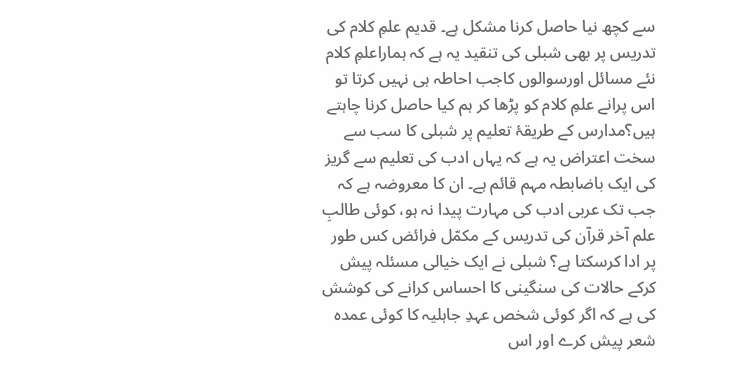سے کچھ نیا حاصل کرنا مشکل ہے۔ قدیم علمِ کلام کی تدریس پر بھی شبلی کی تنقید یہ ہے کہ ہماراعلمِ کلام نئے مسائل اورسوالوں کاجب احاطہ ہی نہیں کرتا تو اس پرانے علمِ کلام کو پڑھا کر ہم کیا حاصل کرنا چاہتے ہیں؟مدارس کے طریقۂ تعلیم پر شبلی کا سب سے سخت اعتراض یہ ہے کہ یہاں ادب کی تعلیم سے گریز کی ایک باضابطہ مہم قائم ہے۔ ان کا معروضہ ہے کہ جب تک عربی ادب کی مہارت پیدا نہ ہو، کوئی طالبِ علم آخر قرآن کی تدریس کے مکمّل فرائض کس طور پر ادا کرسکتا ہے؟ شبلی نے ایک خیالی مسئلہ پیش کرکے حالات کی سنگینی کا احساس کرانے کی کوشش کی ہے کہ اگر کوئی شخص عہدِ جاہلیہ کا کوئی عمدہ شعر پیش کرے اور اس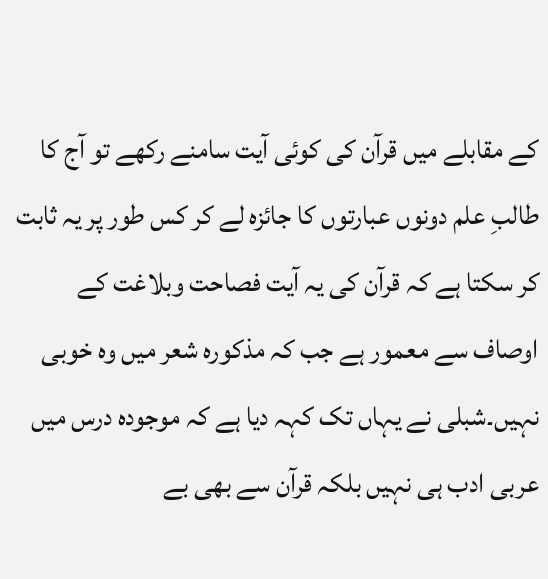کے مقابلے میں قرآن کی کوئی آیت سامنے رکھے تو آج کا طالبِ علم دونوں عبارتوں کا جائزہ لے کر کس طور پر یہ ثابت کر سکتا ہے کہ قرآن کی یہ آیت فصاحت وبلاغت کے اوصاف سے معمور ہے جب کہ مذکورہ شعر میں وہ خوبی نہیں۔شبلی نے یہاں تک کہہ دیا ہے کہ موجودہ درس میں عربی ادب ہی نہیں بلکہ قرآن سے بھی بے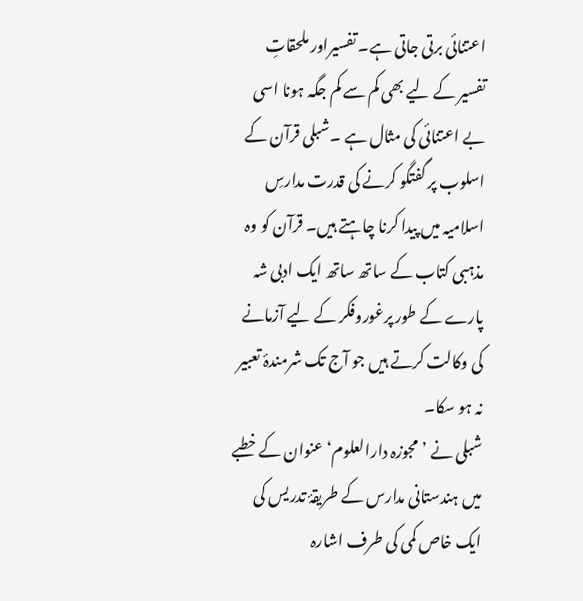اعتنائی برتی جاتی ہے۔ تفسیراور ملحقاتِ تفسیر کے لیے بھی کم سے کم جگہ ہونا اسی بے اعتنائی کی مثال ہے ۔شبلی قرآن کے اسلوب پر گفتگو کرنے کی قدرت مدارسِ اسلامیہ میں پیدا کرنا چاہتے ہیں۔ قرآن کو وہ مذہبی کتاب کے ساتھ ساتھ ایک ادبی شہ پارے کے طور پرغوروفکر کے لیے آزمانے کی وکالت کرتے ہیں جو آج تک شرمندۂ تعبیر نہ ہو سکا۔
شبلی نے ’مجوزہ دارالعلوم‘ عنوان کے خطبے میں ہندستانی مدارس کے طریقۂ تدریس کی ایک خاص کمی کی طرف اشارہ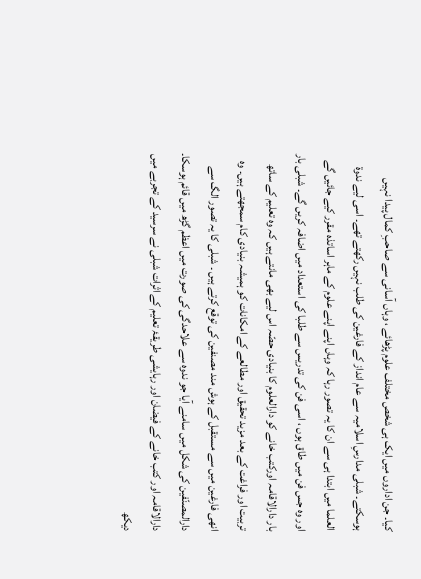کیا۔ جن اداروں میں ایک ہی شخص مختلف علوم پڑھائے ، وہاں آسانی سے صاحبِ کمال پیدا نہیں ہوسکتے۔ شبلی مدارسِ اسلامیہ سے عام انداز کے فارغین کی طلب نہیں رکھتے تھے۔ اسی لیے ندوۃ العلما میں ابتدا ہی سے ان کا یہ تصور رہا کہ وہاں اپنے اپنے علوم کے ماہر اساتذہ مقرر کیے جائیں گے اور وہ جس فن میں طاق ہوں ، اسی فن کی تدریس سے طلبا کی استعداد میں اضافہ کریں گے۔ شبلی بار بار دارالاقامہ اورکتب خانے کو دارالعلوم کا بنیادی حصّہ اس لیے بھی مانتے ہیں کہ وہ تعلیم کے ساتھ تربیت اور فراغت کے بعد مزید تحقیق اور مطالعے کے امکانات کو ہمیشہ بنیادی کام سمجھتے ہیں۔ وہ انھی فارغین میں سے مستقبل کے ہوش مند مصنفین کی توقع کرتے ہیں ۔ شبلی کا یہ تصور الگ سے دارالمصنّفین کی شکل میں سامنے آیا جو ندوہ سے علاحدگی کی صورت میں اعظم گڑھ میں قائم ہوسکا۔ دارالاقامہ اور کتب خانے کے فیضان اور رہایشی طریقۂ تعلیم کے اثرات شبلی نے سرسید کے تجربے میں دیکھ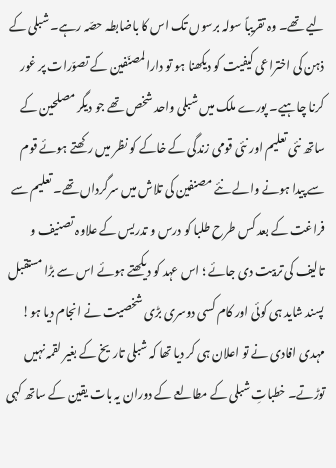لیے تھے۔ وہ تقریباً سولہ برسوں تک اس کا باضابطہ حصّہ رہے۔ شبلی کے ذہن کی اختراعی کیفیت کو دیکھنا ہو تو دارالمصنّفین کے تصوّرات پر غور کرنا چاہیے۔ پورے ملک میں شبلی واحد شخص تھے جو دیگر مصلحین کے ساتھ نئی تعلیم اور نئی قومی زندگی کے خاکے کو نظر میں رکھتے ہوئے قوم سے پیدا ہونے والے نئے مصنفین کی تلاش میں سرگرداں تھے۔ تعلیم سے فراغت کے بعد کس طرح طلبا کو درس و تدریس کے علاوہ تصنیف و تالیف کی تربیت دی جائے ؛ اس عہد کو دیکھتے ہوئے اس سے بڑا مستقبل پسند شاید ہی کوئی اور کام کسی دوسری بڑی شخصیت نے انجام دیا ہو!
مہدی افادی نے تو اعلان ہی کر دیا تھا کہ شبلی تاریخ کے بغیر لقمہ نہیں توڑتے۔ خطباتِ شبلی کے مطالعے کے دوران یہ بات یقین کے ساتھ کہی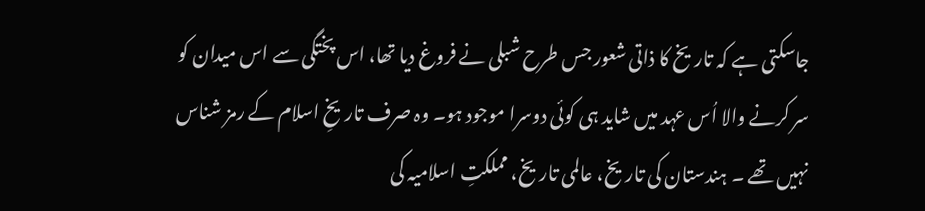جاسکتی ہے کہ تاریخ کا ذاتی شعور جس طرح شبلی نے فروغ دیا تھا، اس پختگی سے اس میدان کو سر کرنے والا اُس عہد میں شاید ہی کوئی دوسرا موجود ہو۔ وہ صرف تاریخِ اسلام کے رمز شناس نہیں تھے ۔ ہندستان کی تاریخ، عالمی تاریخ، مملکتِ اسلامیہ کی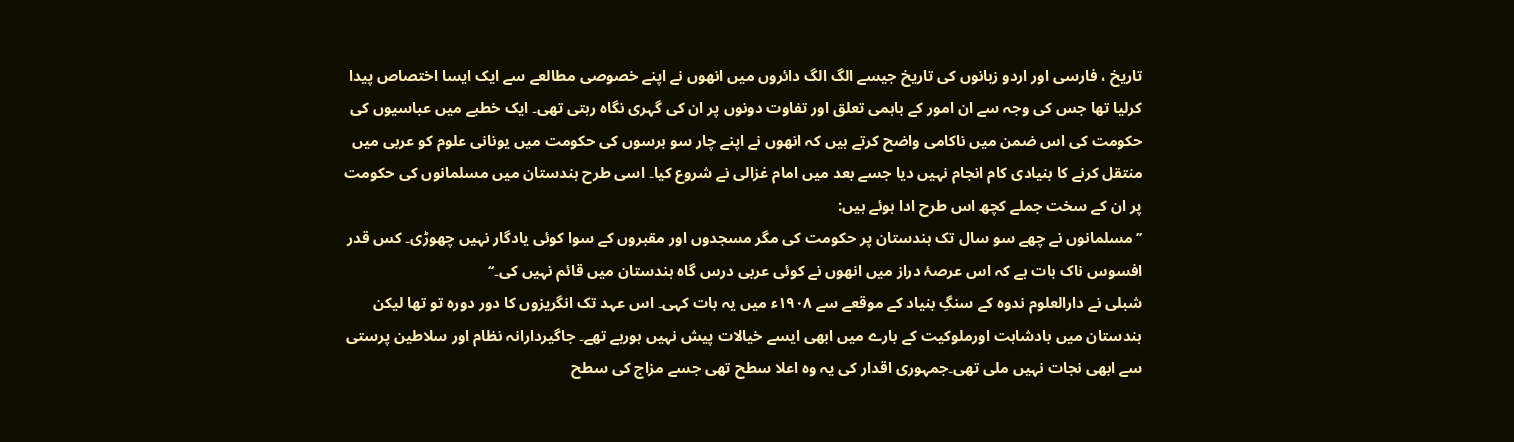تاریخ ، فارسی اور اردو زبانوں کی تاریخ جیسے الگ الگ دائروں میں انھوں نے اپنے خصوصی مطالعے سے ایک ایسا اختصاص پیدا کرلیا تھا جس کی وجہ سے ان امور کے باہمی تعلق اور تفاوت دونوں پر ان کی گہری نگاہ رہتی تھی۔ ایک خطبے میں عباسیوں کی حکومت کی اس ضمن میں ناکامی واضح کرتے ہیں کہ انھوں نے اپنے چار سو برسوں کی حکومت میں یونانی علوم کو عربی میں منتقل کرنے کا بنیادی کام انجام نہیں دیا جسے بعد میں امام غزالی نے شروع کیا۔ اسی طرح ہندستان میں مسلمانوں کی حکومت پر ان کے سخت جملے کچھ اس طرح ادا ہوئے ہیں:
’’مسلمانوں نے چھے سو سال تک ہندستان پر حکومت کی مگر مسجدوں اور مقبروں کے سوا کوئی یادگار نہیں چھوڑی۔ کس قدر افسوس ناک بات ہے کہ اس عرصۂ دراز میں انھوں نے کوئی عربی درس گاہ ہندستان میں قائم نہیں کی۔‘‘
شبلی نے دارالعلوم ندوہ کے سنگِ بنیاد کے موقعے سے ۱۹۰۸ء میں یہ بات کہی۔ اس عہد تک انگریزوں کا دور دورہ تو تھا لیکن ہندستان میں بادشاہت اورملوکیت کے بارے میں ابھی ایسے خیالات پیش نہیں ہورہے تھے۔ جاگیردارانہ نظام اور سلاطین پرستی سے ابھی نجات نہیں ملی تھی۔جمہوری اقدار کی یہ وہ اعلا سطح تھی جسے مزاج کی سطح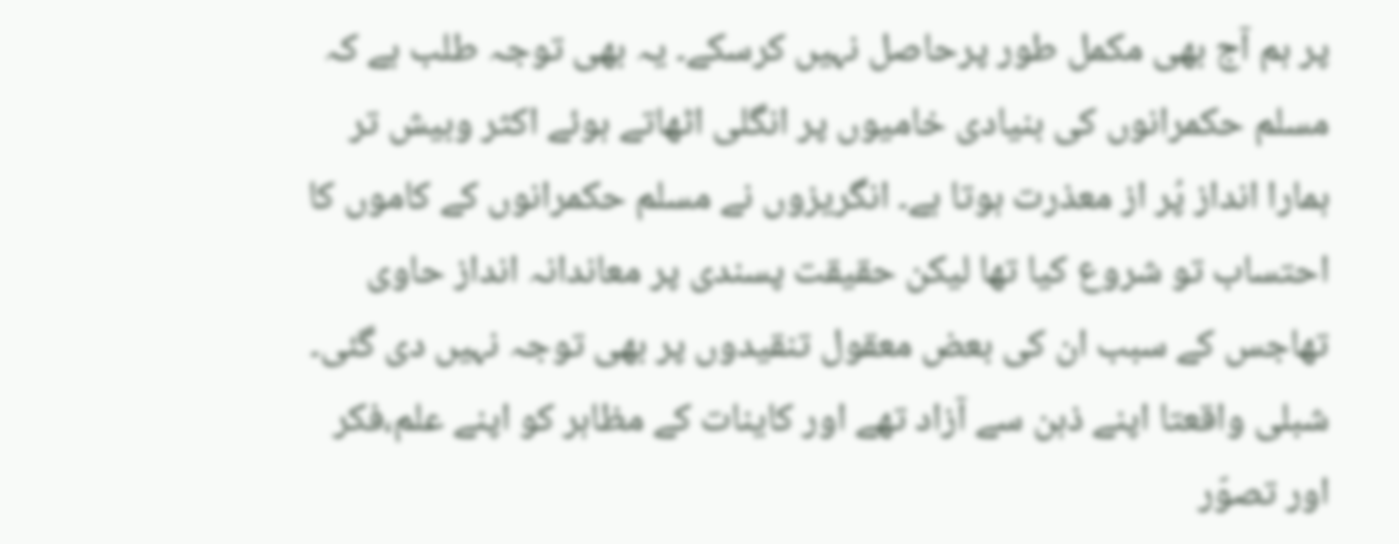پر ہم آج بھی مکمل طور پرحاصل نہیں کرسکے۔ یہ بھی توجہ طلب ہے کہ مسلم حکمرانوں کی بنیادی خامیوں پر انگلی اٹھاتے ہوئے اکثر وبیش تر ہمارا انداز پُر از معذرت ہوتا ہے۔ انگریزوں نے مسلم حکمرانوں کے کاموں کا احتساب تو شروع کیا تھا لیکن حقیقت پسندی پر معاندانہ انداز حاوی تھاجس کے سبب ان کی بعض معقول تنقیدوں پر بھی توجہ نہیں دی گئی۔ شبلی واقعتا اپنے ذہن سے آزاد تھے اور کاینات کے مظاہر کو اپنے علم،فکر اور تصوّر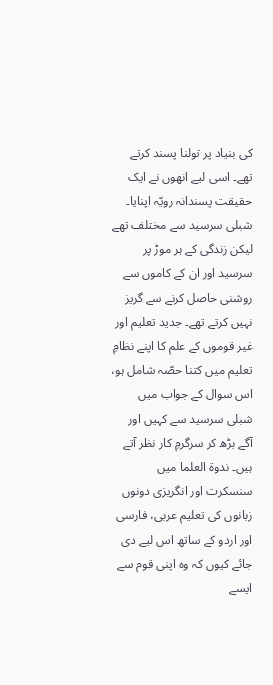کی بنیاد پر تولنا پسند کرتے تھے۔ اسی لیے انھوں نے ایک حقیقت پسندانہ رویّہ اپنایا۔
شبلی سرسید سے مختلف تھے لیکن زندگی کے ہر موڑ پر سرسید اور ان کے کاموں سے روشنی حاصل کرنے سے گریز نہیں کرتے تھے۔ جدید تعلیم اور غیر قوموں کے علم کا اپنے نظامِ تعلیم میں کتنا حصّہ شامل ہو، اس سوال کے جواب میں شبلی سرسید سے کہیں اور آگے بڑھ کر سرگرمِ کار نظر آتے ہیں۔ ندوۃ العلما میں سنسکرت اور انگریزی دونوں زبانوں کی تعلیم عربی، فارسی اور اردو کے ساتھ اس لیے دی جائے کیوں کہ وہ اپنی قوم سے ایسے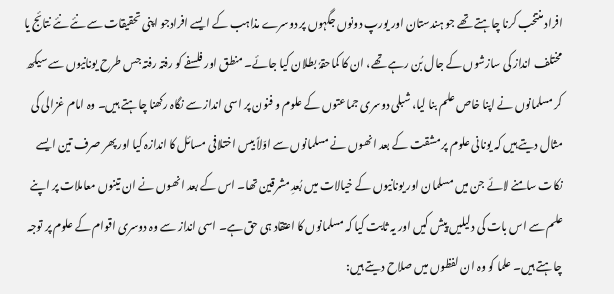افراد منتخب کرنا چاہتے تھے جو ہندستان اور یورپ دونوں جگہوں پر دوسرے مذاہب کے ایسے افرادجو اپنی تحقیقات سے نئے نئے نتائج یا مختلف انداز کی سازشوں کے جال بُن رہے تھے، ان کا کماحقہٗ بطلان کیا جائے۔ منطق اور فلسفے کو رفتہ رفتہ جس طرح یونانیوں سے سیکھ کر مسلمانوں نے اپنا خاص علم بنا لیا، شبلی دوسری جماعتوں کے علوم و فنون پر اسی انداز سے نگاہ رکھنا چاہتے ہیں۔ وہ امام غزالی کی مثال دیتے ہیں کہ یونانی علوم پر مشقت کے بعد انھوں نے مسلمانوں سے اوّلاً بیس اختلافی مسائل کا اندازہ کیا اور پھر صرف تین ایسے نکات سامنے لائے جن میں مسلمان اور یونانیوں کے خیالات میں بُعدِ مشرقین تھا۔ اس کے بعد انھوں نے ان تینوں معاملات پر اپنے علم سے اس بات کی دلیلیں پیش کیں اور یہ ثابت کیا کہ مسلمانوں کا اعتقاد ہی حق ہے۔ اسی انداز سے وہ دوسری اقوام کے علوم پر توجہ چاہتے ہیں۔ علما کو وہ ان لفظوں میں صلاح دیتے ہیں: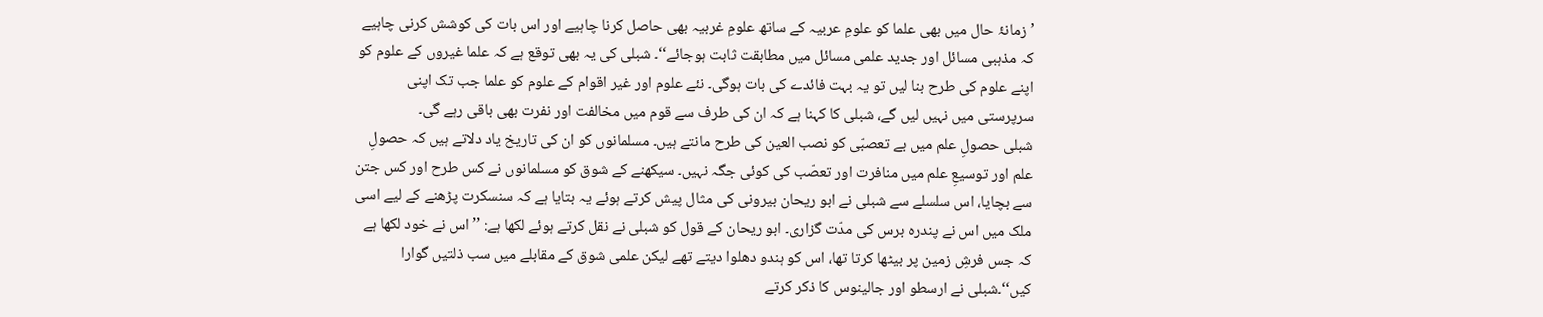’زمانۂ حال میں بھی علما کو علومِ عربیہ کے ساتھ علومِ غربیہ بھی حاصل کرنا چاہیے اور اس بات کی کوشش کرنی چاہیے کہ مذہبی مسائل اور جدید علمی مسائل میں مطابقت ثابت ہوجائے‘‘۔ شبلی کی یہ بھی توقع ہے کہ علما غیروں کے علوم کو اپنے علوم کی طرح بنا لیں تو یہ بہت فائدے کی بات ہوگی۔ نئے علوم اور غیر اقوام کے علوم کو علما جب تک اپنی سرپرستی میں نہیں لیں گے، شبلی کا کہنا ہے کہ ان کی طرف سے قوم میں مخالفت اور نفرت بھی باقی رہے گی۔
شبلی حصولِ علم میں بے تعصبّی کو نصب العین کی طرح مانتے ہیں۔ مسلمانوں کو ان کی تاریخ یاد دلاتے ہیں کہ حصولِ علم اور توسیعِ علم میں منافرت اور تعصّب کی کوئی جگہ نہیں۔ سیکھنے کے شوق کو مسلمانوں نے کس طرح اور کس جتن سے بچایا، اس سلسلے سے شبلی نے ابو ریحان بیرونی کی مثال پیش کرتے ہوئے یہ بتایا ہے کہ سنسکرت پڑھنے کے لیے اسی ملک میں اس نے پندرہ برس کی مدّت گزاری۔ ابو ریحان کے قول کو شبلی نے نقل کرتے ہوئے لکھا ہے: ’’اس نے خود لکھا ہے کہ جس فرشِ زمین پر بیٹھا کرتا تھا، اس کو ہندو دھلوا دیتے تھے لیکن علمی شوق کے مقابلے میں سب ذلتیں گوارا کیں‘‘۔شبلی نے ارسطو اور جالینوس کا ذکر کرتے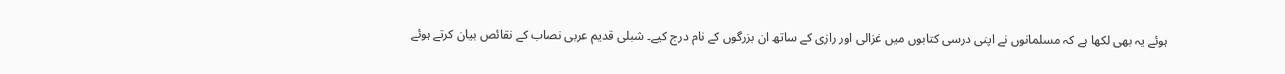ہوئے یہ بھی لکھا ہے کہ مسلمانوں نے اپنی درسی کتابوں میں غزالی اور رازی کے ساتھ ان بزرگوں کے نام درج کیے۔ شبلی قدیم عربی نصاب کے نقائص بیان کرتے ہوئے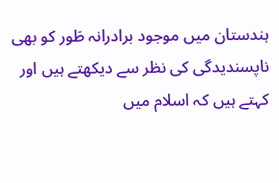ہندستان میں موجود برادرانہ طَور کو بھی ناپسندیدگی کی نظر سے دیکھتے ہیں اور کہتے ہیں کہ اسلام میں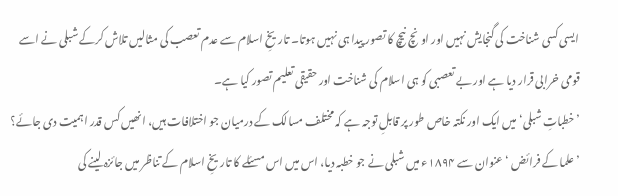ایسی کسی شناخت کی گنجایش نہیں اور اونچ نیچ کا تصور پیدا ہی نہیں ہوتا۔ تاریخِ اسلام سے عدم تعصب کی مثالیں تلاش کرکے شبلی نے اسے قومی خرابی قرار دیا ہے اور بے تعصبی کو ہی اسلام کی شناخت اور حقیقی تعلیم تصور کیا ہے۔
’خطباتِ شبلی‘ میں ایک اور نکتہ خاص طور پر قابلِ توجہ ہے کہ مختلف مسالک کے درمیان جو اختلافات ہیں، انھیں کس قدر اہمیت دی جائے؟ ’علما کے فرائض ‘ عنوان سے ۱۸۹۴ء میں شبلی نے جو خطبہ دیا، اس میں اس مسئلے کا تاریخِ اسلام کے تناظر میں جائزہ لینے کی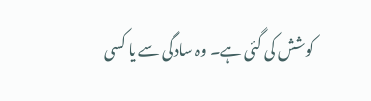کوشش کی گئی ہے۔ وہ سادگی سے یا کسی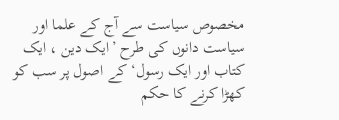مخصوص سیاست سے آج کے علما اور سیاست دانوں کی طرح ’ایک دین ، ایک کتاب اور ایک رسول‘ کے اصول پر سب کو کھڑا کرنے کا حکم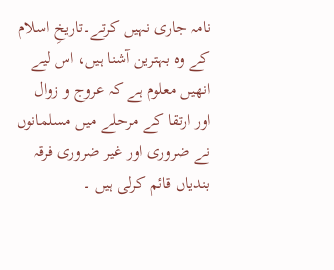نامہ جاری نہیں کرتے۔تاریخِ اسلام کے وہ بہترین آشنا ہیں، اس لیے انھیں معلوم ہے کہ عروج و زوال اور ارتقا کے مرحلے میں مسلمانوں نے ضروری اور غیر ضروری فرقہ بندیاں قائم کرلی ہیں ۔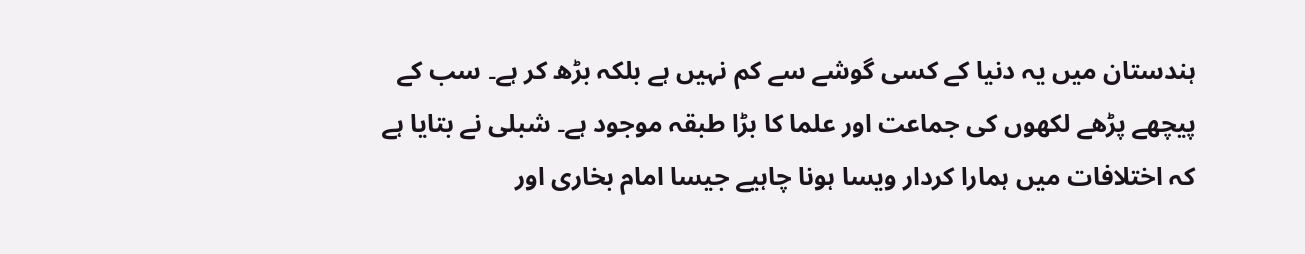ہندستان میں یہ دنیا کے کسی گوشے سے کم نہیں ہے بلکہ بڑھ کر ہے۔ سب کے پیچھے پڑھے لکھوں کی جماعت اور علما کا بڑا طبقہ موجود ہے۔ شبلی نے بتایا ہے کہ اختلافات میں ہمارا کردار ویسا ہونا چاہیے جیسا امام بخاری اور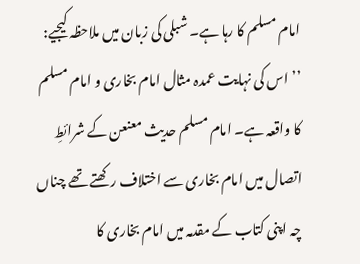امام مسلم کا رہا ہے۔ شبلی کی زبان میں ملاحظہ کیجیے: ’’اس کی نہایت عمدہ مثال امام بخاری و امام مسلم کا واقعہ ہے۔ امام مسلم حدیث معنعن کے شرائطِ اتصال میں امام بخاری سے اختلاف رکھتے تھے چناں چہ اپنی کتاب کے مقدمہ میں امام بخاری کا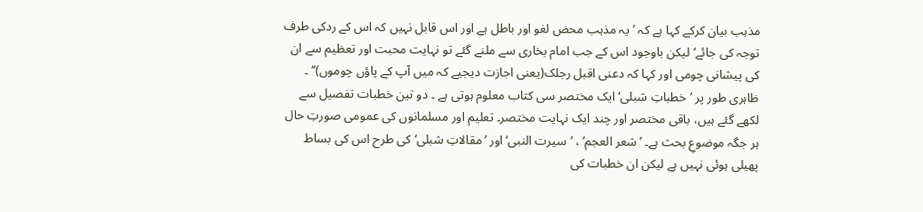مذہب بیان کرکے کہا ہے کہ ’یہ مذہب محض لغو اور باطل ہے اور اس قابل نہیں کہ اس کے ردکی طرف توجہ کی جائے‘لیکن باوجود اس کے جب امام بخاری سے ملنے گئے تو نہایت محبت اور تعظیم سے ان کی پیشانی چومی اور کہا کہ دعنی اقبل رجلک(یعنی اجازت دیجیے کہ میں آپ کے پاؤں چوموں)‘‘ ۔
ظاہری طور پر ’خطباتِ شبلی‘ ایک مختصر سی کتاب معلوم ہوتی ہے ۔ دو تین خطبات تفصیل سے لکھے گئے ہیں، باقی مختصر اور چند ایک نہایت مختصر۔ تعلیم اور مسلمانوں کی عمومی صورتِ حال ہر جگہ موضوعِ بحث ہے۔ ’شعر العجم‘ ، ’سیرت النبی‘ اور ’مقالاتِ شبلی‘ کی طرح اس کی بساط پھیلی ہوئی نہیں ہے لیکن ان خطبات کی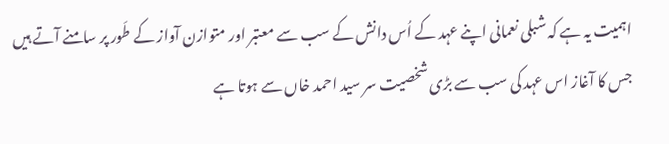اہمیت یہ ہے کہ شبلی نعمانی اپنے عہد کے اُس دانش کے سب سے معتبر اور متوازن آواز کے طَور پر سامنے آتے ہیں جس کا آغاز اس عہد کی سب سے بڑی شخصیت سر سید احمد خاں سے ہوتا ہے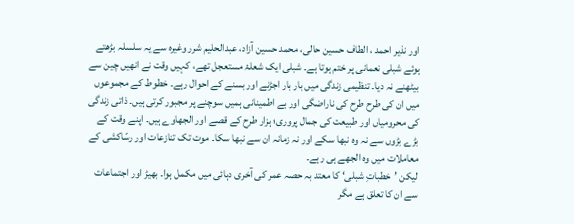اور نذیر احمد ، الطاف حسین حالی، محمد حسین آزاد، عبدالحلیم شرر وغیرہ سے یہ سلسلہ بڑھتے ہوئے شبلی نعمانی پر ختم ہوتا ہے۔ شبلی ایک شعلۂ مستعجل تھے، کہیں وقت نے انھیں چین سے بیٹھنے نہ دیا۔ تنظیمی زندگی میں بار بار اجڑنے اور بسنے کے احوال رہے۔ خطوط کے مجموعوں میں ان کی طرح طرح کی ناراضگی اور بے اطمینانی ہمیں سوچنے پر مجبور کرتی ہیں۔ ذاتی زندگی کی محرومیاں اور طبیعت کی جمال پروری؛ ہزار طرح کے قصے اور الجھاوے ہیں۔ اپنے وقت کے بڑے بڑوں سے نہ وہ نبھا سکے اور نہ زمانہ ان سے نبھا سکا۔ موت تک تنازعات اور رسّاکشی کے معاملات میں وہ الجھے ہی رہے۔
لیکن ’خطباتِ شبلی‘ کا معتد بہ حصہ عمر کی آخری دہائی میں مکمل ہوا۔ بھیڑ اور اجتماعات سے ان کا تعلق ہے مگر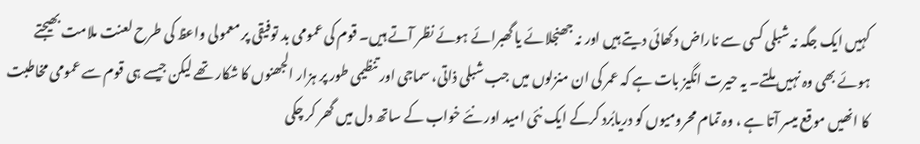کہیں ایک جگہ نہ شبلی کسی سے ناراض دکھائی دیتے ہیں اور نہ جھنجلائے یا گھبرائے ہوئے نظر آتے ہیں۔ قوم کی عمومی بد توفیقی پر معمولی واعظ کی طرح لعنت ملامت بھیجتے ہوئے بھی وہ نہیں ملتے۔ یہ حیرت انگیز بات ہے کہ عمر کی ان منزلوں میں جب شبلی ذاتی، سماجی اور تنظیمی طور پر ہزار الجھنوں کا شکار تھے لیکن جیسے ہی قوم سے عمومی مخاطبت کا انھیں موقع میسر آتا ہے ، وہ تمام محرومیوں کو دریابُرد کرکے ایک نئی امید اور نئے خواب کے ساتھ دل میں گھر کر چکی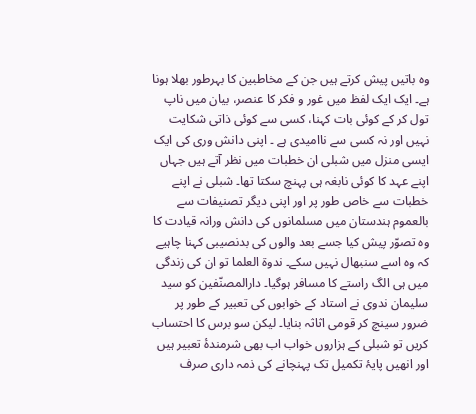وہ باتیں پیش کرتے ہیں جن کے مخاطبین کا بہرطور بھلا ہونا ہے۔ ایک ایک لفظ میں غور و فکر کا عنصر، بیان میں ناپ تول کر کے کوئی بات کہنا، کسی سے کوئی ذاتی شکایت نہیں اور نہ کسی سے ناامیدی ہے ۔ اپنی دانش وری کی ایک ایسی منزل میں شبلی ان خطبات میں نظر آتے ہیں جہاں اپنے عہد کا کوئی نابغہ ہی پہنچ سکتا تھا۔ شبلی نے اپنے خطبات سے خاص طور پر اور اپنی دیگر تصنیفات سے بالعموم ہندستان میں مسلمانوں کی دانش ورانہ قیادت کا وہ تصوّر پیش کیا جسے بعد والوں کی بدنصیبی کہنا چاہیے کہ وہ اسے سنبھال نہیں سکے۔ ندوۃ العلما تو ان کی زندگی میں ہی الگ راستے کا مسافر ہوگیا۔ دارالمصنّفین کو سید سلیمان ندوی نے استاد کے خوابوں کی تعبیر کے طور پر ضرور سینچ کر قومی اثاثہ بنایا۔ لیکن سو برس کا احتساب کریں تو شبلی کے ہزاروں خواب اب بھی شرمندۂ تعبیر ہیں اور انھیں پایۂ تکمیل تک پہنچانے کی ذمہ داری صرف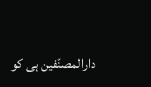دارالمصنّفین ہی کو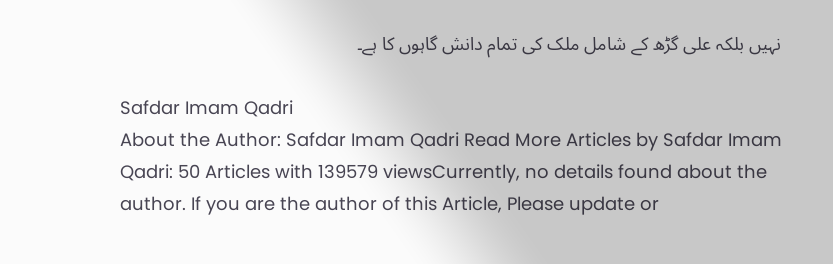نہیں بلکہ علی گڑھ کے شامل ملک کی تمام دانش گاہوں کا ہے۔

Safdar Imam Qadri
About the Author: Safdar Imam Qadri Read More Articles by Safdar Imam Qadri: 50 Articles with 139579 viewsCurrently, no details found about the author. If you are the author of this Article, Please update or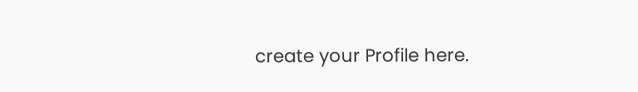create your Profile here.